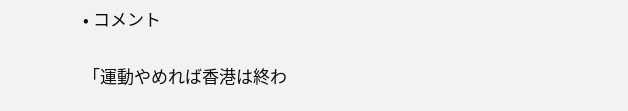• コメント

「運動やめれば香港は終わ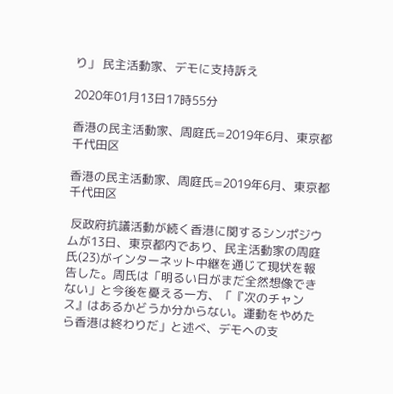り」 民主活動家、デモに支持訴え

2020年01月13日17時55分

香港の民主活動家、周庭氏=2019年6月、東京都千代田区

香港の民主活動家、周庭氏=2019年6月、東京都千代田区

 反政府抗議活動が続く香港に関するシンポジウムが13日、東京都内であり、民主活動家の周庭氏(23)がインターネット中継を通じて現状を報告した。周氏は「明るい日がまだ全然想像できない」と今後を憂える一方、「『次のチャンス』はあるかどうか分からない。運動をやめたら香港は終わりだ」と述べ、デモへの支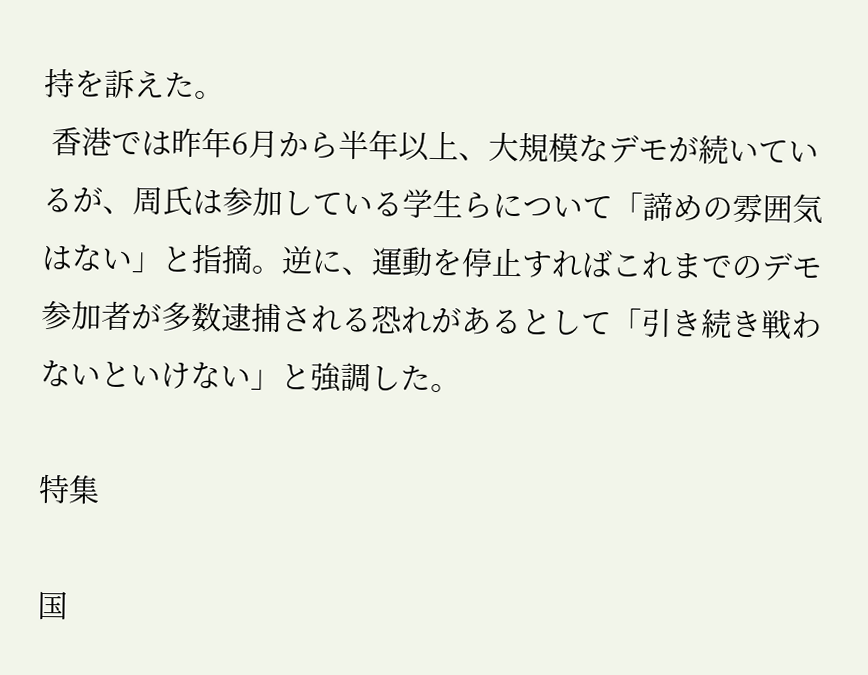持を訴えた。
 香港では昨年6月から半年以上、大規模なデモが続いているが、周氏は参加している学生らについて「諦めの雰囲気はない」と指摘。逆に、運動を停止すればこれまでのデモ参加者が多数逮捕される恐れがあるとして「引き続き戦わないといけない」と強調した。

特集

国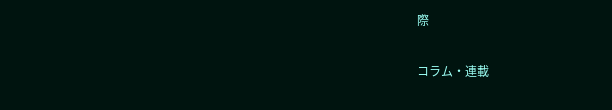際

コラム・連載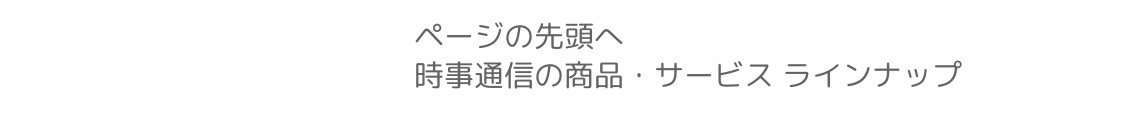ページの先頭へ
時事通信の商品・サービス ラインナップ